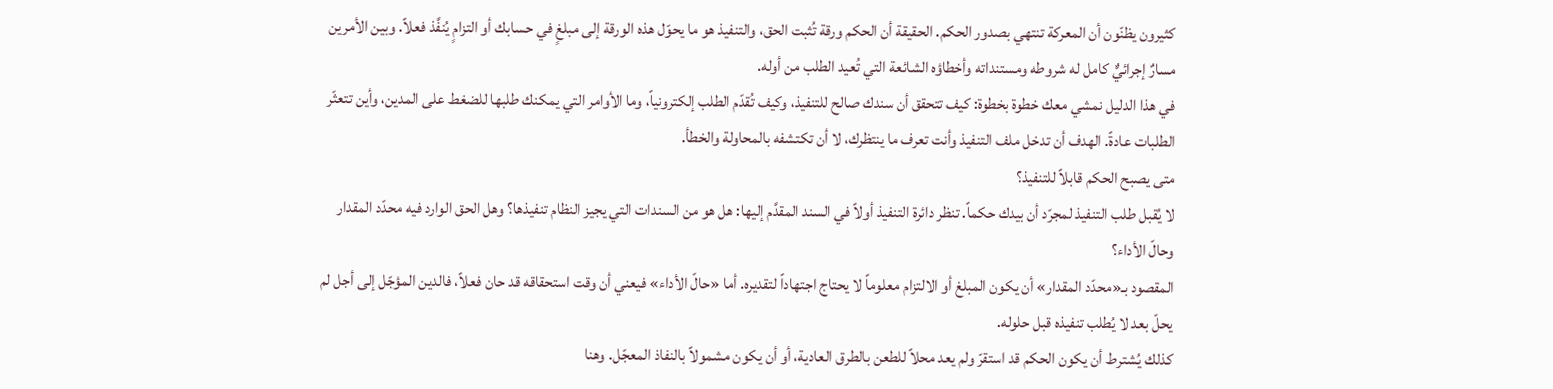كثيرون يظنّون أن المعركة تنتهي بصدور الحكم. الحقيقة أن الحكم ورقة تُثبت الحق، والتنفيذ هو ما يحوّل هذه الورقة إلى مبلغٍ في حسابك أو التزامٍ يُنفَّذ فعلاً. وبين الأمرين مسارٌ إجرائيٌّ كامل له شروطه ومستنداته وأخطاؤه الشائعة التي تُعيد الطلب من أوله.
في هذا الدليل نمشي معك خطوة بخطوة: كيف تتحقق أن سندك صالح للتنفيذ، وكيف تُقدّم الطلب إلكترونياً، وما الأوامر التي يمكنك طلبها للضغط على المدين، وأين تتعثّر الطلبات عادةً. الهدف أن تدخل ملف التنفيذ وأنت تعرف ما ينتظرك، لا أن تكتشفه بالمحاولة والخطأ.
متى يصبح الحكم قابلاً للتنفيذ؟
لا يُقبل طلب التنفيذ لمجرّد أن بيدك حكماً. تنظر دائرة التنفيذ أولاً في السند المقدَّم إليها: هل هو من السندات التي يجيز النظام تنفيذها؟ وهل الحق الوارد فيه محدّد المقدار وحالّ الأداء؟
المقصود بـ«محدّد المقدار» أن يكون المبلغ أو الالتزام معلوماً لا يحتاج اجتهاداً لتقديره. أما «حالّ الأداء» فيعني أن وقت استحقاقه قد حان فعلاً، فالدين المؤجّل إلى أجل لم يحلّ بعد لا يُطلب تنفيذه قبل حلوله.
كذلك يُشترط أن يكون الحكم قد استقرّ ولم يعد محلاً للطعن بالطرق العادية، أو أن يكون مشمولاً بالنفاذ المعجّل. وهنا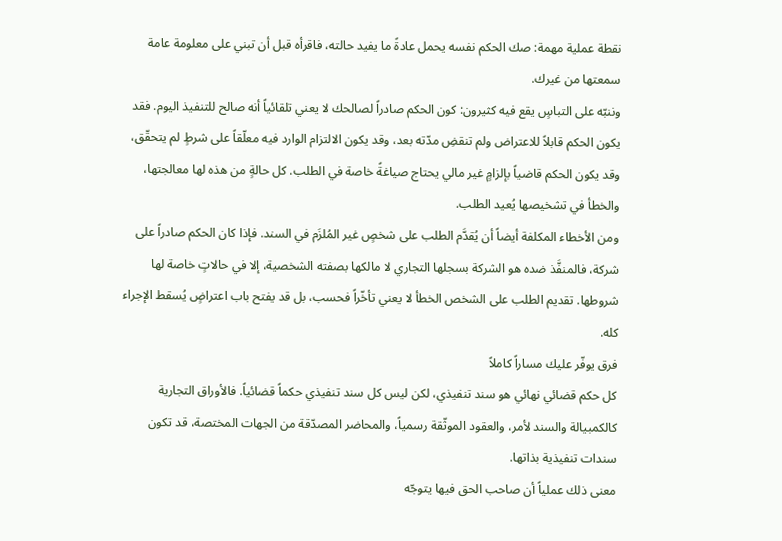نقطة عملية مهمة: صك الحكم نفسه يحمل عادةً ما يفيد حالته، فاقرأه قبل أن تبني على معلومة عامة سمعتها من غيرك.
وننبّه على التباسٍ يقع فيه كثيرون: كون الحكم صادراً لصالحك لا يعني تلقائياً أنه صالح للتنفيذ اليوم. فقد يكون الحكم قابلاً للاعتراض ولم تنقضِ مدّته بعد، وقد يكون الالتزام الوارد فيه معلّقاً على شرطٍ لم يتحقّق، وقد يكون الحكم قاضياً بإلزامٍ غير مالي يحتاج صياغةً خاصة في الطلب. كل حالةٍ من هذه لها معالجتها، والخطأ في تشخيصها يُعيد الطلب.
ومن الأخطاء المكلفة أيضاً أن يُقدَّم الطلب على شخصٍ غير المُلزَم في السند. فإذا كان الحكم صادراً على شركة، فالمنفَّذ ضده هو الشركة بسجلها التجاري لا مالكها بصفته الشخصية، إلا في حالاتٍ خاصة لها شروطها. تقديم الطلب على الشخص الخطأ لا يعني تأخّراً فحسب، بل قد يفتح باب اعتراضٍ يُسقط الإجراء كله.
فرق يوفّر عليك مساراً كاملاً
كل حكم قضائي نهائي هو سند تنفيذي، لكن ليس كل سند تنفيذي حكماً قضائياً. فالأوراق التجارية كالكمبيالة والسند لأمر، والعقود الموثّقة رسمياً، والمحاضر المصدّقة من الجهات المختصة، قد تكون سندات تنفيذية بذاتها.
معنى ذلك عملياً أن صاحب الحق فيها يتوجّه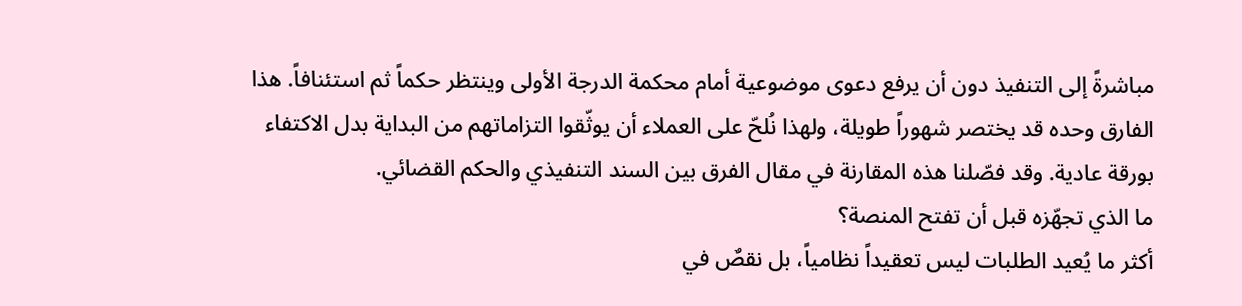مباشرةً إلى التنفيذ دون أن يرفع دعوى موضوعية أمام محكمة الدرجة الأولى وينتظر حكماً ثم استئنافاً. هذا الفارق وحده قد يختصر شهوراً طويلة، ولهذا نُلحّ على العملاء أن يوثّقوا التزاماتهم من البداية بدل الاكتفاء بورقة عادية. وقد فصّلنا هذه المقارنة في مقال الفرق بين السند التنفيذي والحكم القضائي.
ما الذي تجهّزه قبل أن تفتح المنصة؟
أكثر ما يُعيد الطلبات ليس تعقيداً نظامياً، بل نقصٌ في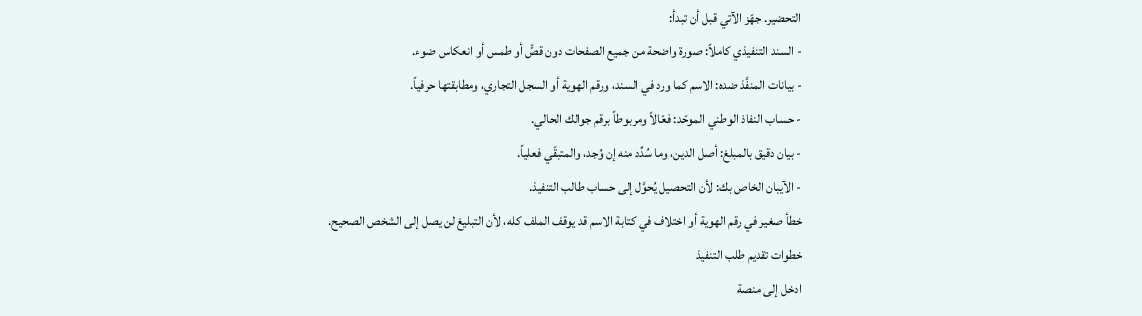التحضير. جهّز الآتي قبل أن تبدأ:
- السند التنفيذي كاملاً: صورة واضحة من جميع الصفحات دون قصٍّ أو طمس أو انعكاس ضوء.
- بيانات المنفَّذ ضده: الاسم كما ورد في السند، ورقم الهوية أو السجل التجاري، ومطابقتها حرفياً.
- حساب النفاذ الوطني الموحّد: فعّالاً ومربوطاً برقم جوالك الحالي.
- بيان دقيق بالمبلغ: أصل الدين، وما سُدِّد منه إن وُجد، والمتبقّي فعلياً.
- الآيبان الخاص بك: لأن التحصيل يُحوَّل إلى حساب طالب التنفيذ.
خطأ صغير في رقم الهوية أو اختلاف في كتابة الاسم قد يوقف الملف كله، لأن التبليغ لن يصل إلى الشخص الصحيح.
خطوات تقديم طلب التنفيذ
ادخل إلى منصة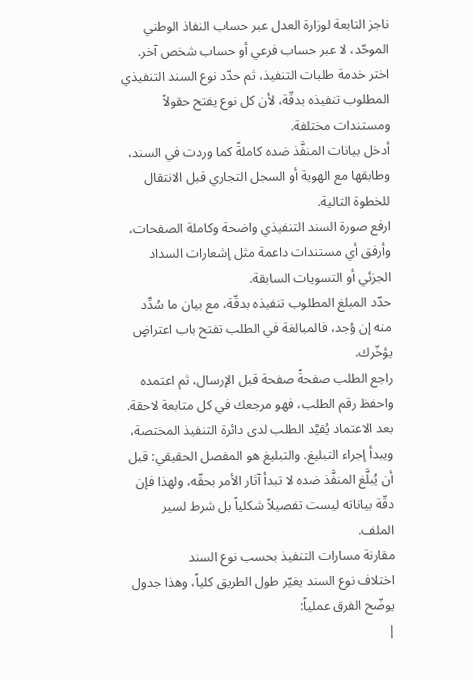ناجز التابعة لوزارة العدل عبر حساب النفاذ الوطني الموحّد، لا عبر حساب فرعي أو حساب شخص آخر.
اختر خدمة طلبات التنفيذ، ثم حدّد نوع السند التنفيذي المطلوب تنفيذه بدقّة، لأن كل نوع يفتح حقولاً ومستندات مختلفة.
أدخل بيانات المنفَّذ ضده كاملةً كما وردت في السند، وطابقها مع الهوية أو السجل التجاري قبل الانتقال للخطوة التالية.
ارفع صورة السند التنفيذي واضحة وكاملة الصفحات، وأرفق أي مستندات داعمة مثل إشعارات السداد الجزئي أو التسويات السابقة.
حدّد المبلغ المطلوب تنفيذه بدقّة، مع بيان ما سُدِّد منه إن وُجد، فالمبالغة في الطلب تفتح باب اعتراضٍ يؤخّرك.
راجع الطلب صفحةً صفحة قبل الإرسال، ثم اعتمده واحفظ رقم الطلب، فهو مرجعك في كل متابعة لاحقة.
بعد الاعتماد يُقيَّد الطلب لدى دائرة التنفيذ المختصة، ويبدأ إجراء التبليغ. والتبليغ هو المفصل الحقيقي: قبل أن يُبلَّغ المنفَّذ ضده لا تبدأ آثار الأمر بحقّه، ولهذا فإن دقّة بياناته ليست تفصيلاً شكلياً بل شرط لسير الملف.
مقارنة مسارات التنفيذ بحسب نوع السند
اختلاف نوع السند يغيّر طول الطريق كلياً، وهذا جدول يوضّح الفرق عملياً:
|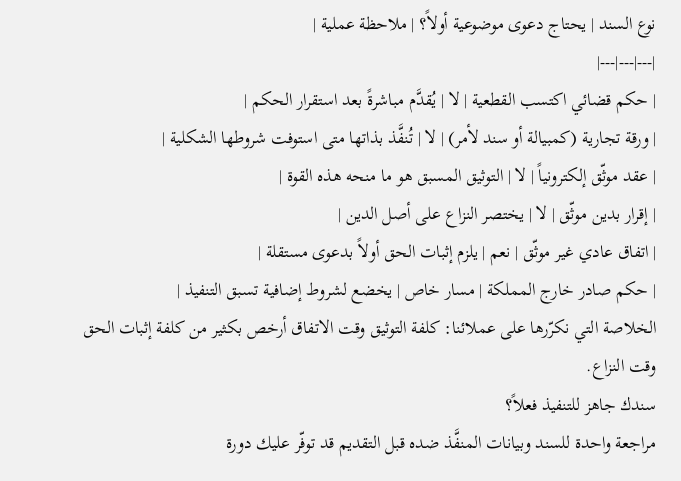نوع السند | يحتاج دعوى موضوعية أولاً؟ | ملاحظة عملية |
|---|---|---|
| حكم قضائي اكتسب القطعية | لا | يُقدَّم مباشرةً بعد استقرار الحكم |
| ورقة تجارية (كمبيالة أو سند لأمر) | لا | تُنفَّذ بذاتها متى استوفت شروطها الشكلية |
| عقد موثّق إلكترونياً | لا | التوثيق المسبق هو ما منحه هذه القوة |
| إقرار بدين موثّق | لا | يختصر النزاع على أصل الدين |
| اتفاق عادي غير موثّق | نعم | يلزم إثبات الحق أولاً بدعوى مستقلة |
| حكم صادر خارج المملكة | مسار خاص | يخضع لشروط إضافية تسبق التنفيذ |
الخلاصة التي نكرّرها على عملائنا: كلفة التوثيق وقت الاتفاق أرخص بكثير من كلفة إثبات الحق وقت النزاع.
سندك جاهز للتنفيذ فعلاً؟
مراجعة واحدة للسند وبيانات المنفَّذ ضده قبل التقديم قد توفّر عليك دورة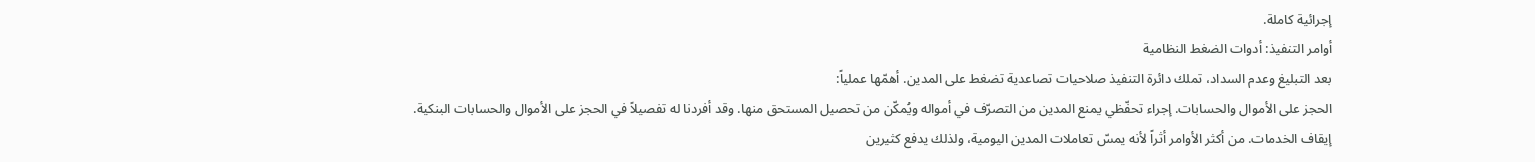إجرائية كاملة.
أوامر التنفيذ: أدوات الضغط النظامية
بعد التبليغ وعدم السداد، تملك دائرة التنفيذ صلاحيات تصاعدية تضغط على المدين. أهمّها عملياً:
الحجز على الأموال والحسابات. إجراء تحفّظي يمنع المدين من التصرّف في أمواله ويُمكّن من تحصيل المستحق منها. وقد أفردنا له تفصيلاً في الحجز على الأموال والحسابات البنكية.
إيقاف الخدمات. من أكثر الأوامر أثراً لأنه يمسّ تعاملات المدين اليومية، ولذلك يدفع كثيرين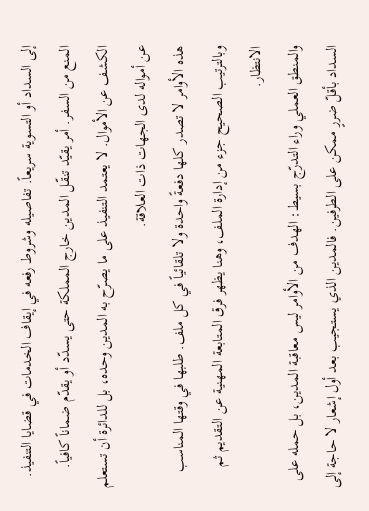إلى السداد أو التسوية سريعاً. تفاصيله وشروط رفعه في إيقاف الخدمات في قضايا التنفيذ.
المنع من السفر. أمر يقيّد تنقّل المدين خارج المملكة حتى يسدّد أو يقدّم ضماناً كافياً.
الكشف عن الأموال. لا يعتمد التنفيذ على ما يصرّح به المدين وحده، بل للدائرة أن تستعلم عن أمواله لدى الجهات ذات العلاقة.
هذه الأوامر لا تصدر كلها دفعةً واحدة ولا تلقائياً في كل ملف. طلبها في وقتها المناسب وبالترتيب الصحيح جزء من إدارة الملف، وهنا يظهر فرق المتابعة المهنية عن التقديم ثم الانتظار.
والمنطق العملي وراء التدرّج بسيط: الهدف من الأوامر ليس معاقبة المدين، بل حمله على السداد بأقلّ ضررٍ ممكن على الطرفين. فالمدين الذي يستجيب بعد أول إشعار لا حاجة إلى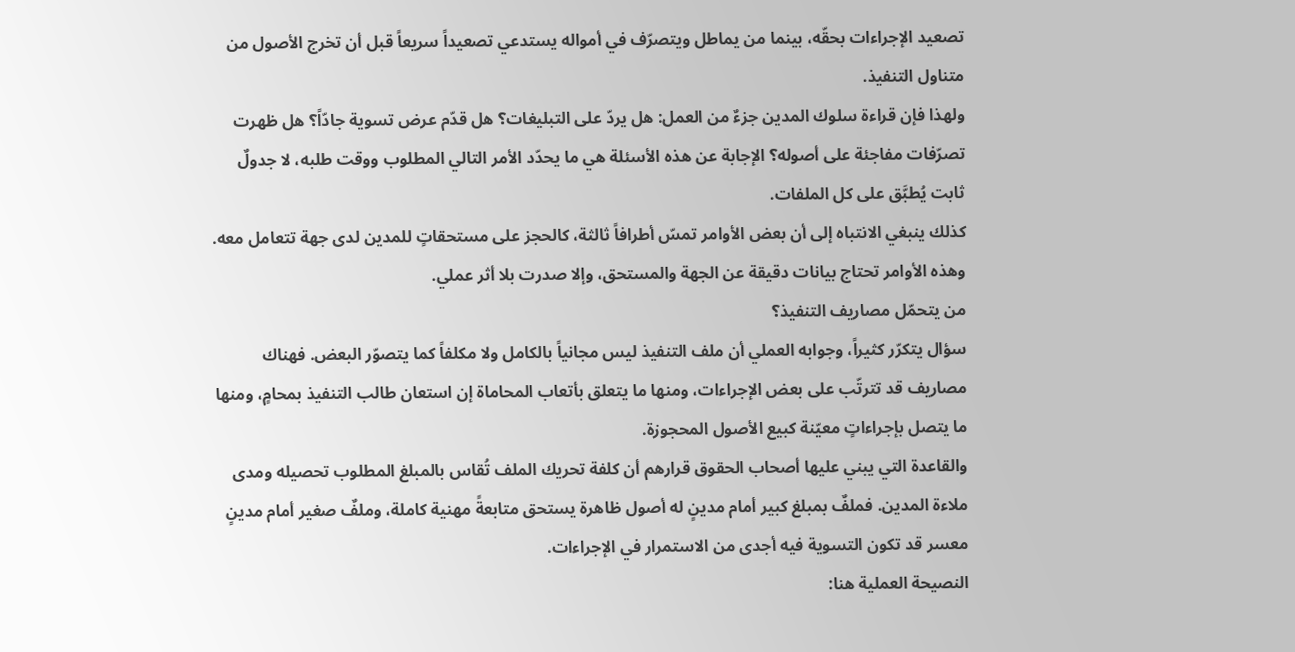تصعيد الإجراءات بحقّه، بينما من يماطل ويتصرّف في أمواله يستدعي تصعيداً سريعاً قبل أن تخرج الأصول من متناول التنفيذ.
ولهذا فإن قراءة سلوك المدين جزءٌ من العمل: هل يردّ على التبليغات؟ هل قدّم عرض تسوية جادّاً؟ هل ظهرت تصرّفات مفاجئة على أصوله؟ الإجابة عن هذه الأسئلة هي ما يحدّد الأمر التالي المطلوب ووقت طلبه، لا جدولٌ ثابت يُطبَّق على كل الملفات.
كذلك ينبغي الانتباه إلى أن بعض الأوامر تمسّ أطرافاً ثالثة، كالحجز على مستحقاتٍ للمدين لدى جهة تتعامل معه. وهذه الأوامر تحتاج بيانات دقيقة عن الجهة والمستحق، وإلا صدرت بلا أثر عملي.
من يتحمّل مصاريف التنفيذ؟
سؤال يتكرّر كثيراً، وجوابه العملي أن ملف التنفيذ ليس مجانياً بالكامل ولا مكلفاً كما يتصوّر البعض. فهناك مصاريف قد تترتّب على بعض الإجراءات، ومنها ما يتعلق بأتعاب المحاماة إن استعان طالب التنفيذ بمحامٍ، ومنها ما يتصل بإجراءاتٍ معيّنة كبيع الأصول المحجوزة.
والقاعدة التي يبني عليها أصحاب الحقوق قرارهم أن كلفة تحريك الملف تُقاس بالمبلغ المطلوب تحصيله ومدى ملاءة المدين. فملفٌ بمبلغ كبير أمام مدينٍ له أصول ظاهرة يستحق متابعةً مهنية كاملة، وملفٌ صغير أمام مدينٍ معسر قد تكون التسوية فيه أجدى من الاستمرار في الإجراءات.
النصيحة العملية هنا: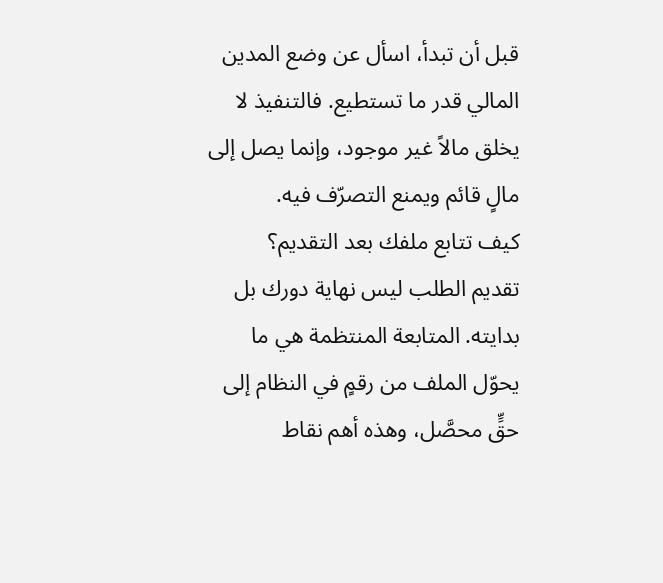قبل أن تبدأ، اسأل عن وضع المدين المالي قدر ما تستطيع. فالتنفيذ لا يخلق مالاً غير موجود، وإنما يصل إلى مالٍ قائم ويمنع التصرّف فيه.
كيف تتابع ملفك بعد التقديم؟
تقديم الطلب ليس نهاية دورك بل بدايته. المتابعة المنتظمة هي ما يحوّل الملف من رقمٍ في النظام إلى حقٍّ محصَّل، وهذه أهم نقاط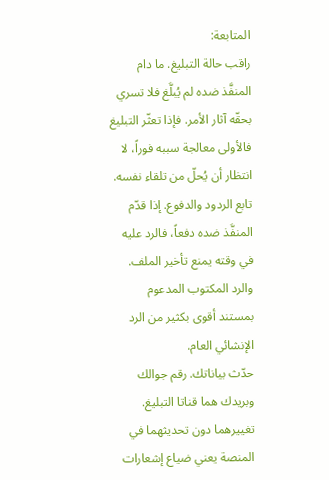المتابعة:
راقب حالة التبليغ. ما دام المنفَّذ ضده لم يُبلَّغ فلا تسري بحقّه آثار الأمر. فإذا تعثّر التبليغ فالأولى معالجة سببه فوراً، لا انتظار أن يُحلّ من تلقاء نفسه.
تابع الردود والدفوع. إذا قدّم المنفَّذ ضده دفعاً، فالرد عليه في وقته يمنع تأخير الملف. والرد المكتوب المدعوم بمستند أقوى بكثير من الرد الإنشائي العام.
حدّث بياناتك. رقم جوالك وبريدك هما قناتا التبليغ. تغييرهما دون تحديثهما في المنصة يعني ضياع إشعارات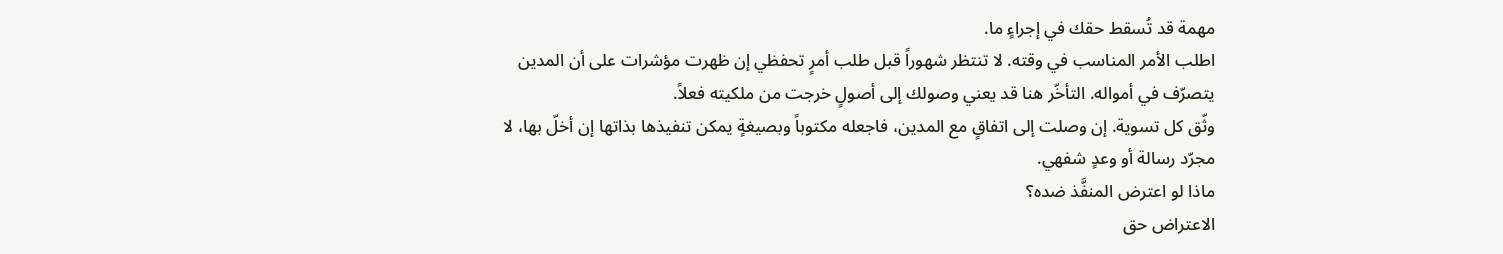مهمة قد تُسقط حقك في إجراءٍ ما.
اطلب الأمر المناسب في وقته. لا تنتظر شهوراً قبل طلب أمرٍ تحفظي إن ظهرت مؤشرات على أن المدين يتصرّف في أمواله. التأخّر هنا قد يعني وصولك إلى أصولٍ خرجت من ملكيته فعلاً.
وثّق كل تسوية. إن وصلت إلى اتفاقٍ مع المدين، فاجعله مكتوباً وبصيغةٍ يمكن تنفيذها بذاتها إن أخلّ بها، لا مجرّد رسالة أو وعدٍ شفهي.
ماذا لو اعترض المنفَّذ ضده؟
الاعتراض حق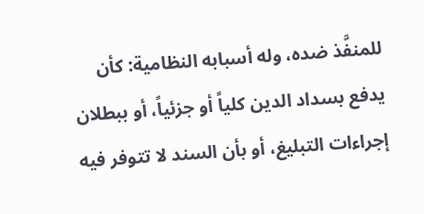للمنفَّذ ضده، وله أسبابه النظامية: كأن يدفع بسداد الدين كلياً أو جزئياً، أو ببطلان إجراءات التبليغ، أو بأن السند لا تتوفر فيه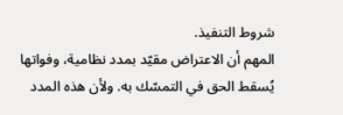شروط التنفيذ.
المهم أن الاعتراض مقيّد بمدد نظامية، وفواتها يُسقط الحق في التمسّك به. ولأن هذه المدد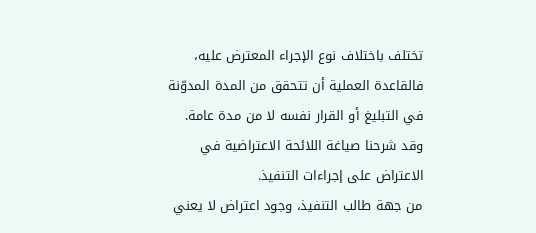تختلف باختلاف نوع الإجراء المعترض عليه، فالقاعدة العملية أن تتحقق من المدة المدوّنة في التبليغ أو القرار نفسه لا من مدة عامة. وقد شرحنا صياغة اللائحة الاعتراضية في الاعتراض على إجراءات التنفيذ.
من جهة طالب التنفيذ، وجود اعتراض لا يعني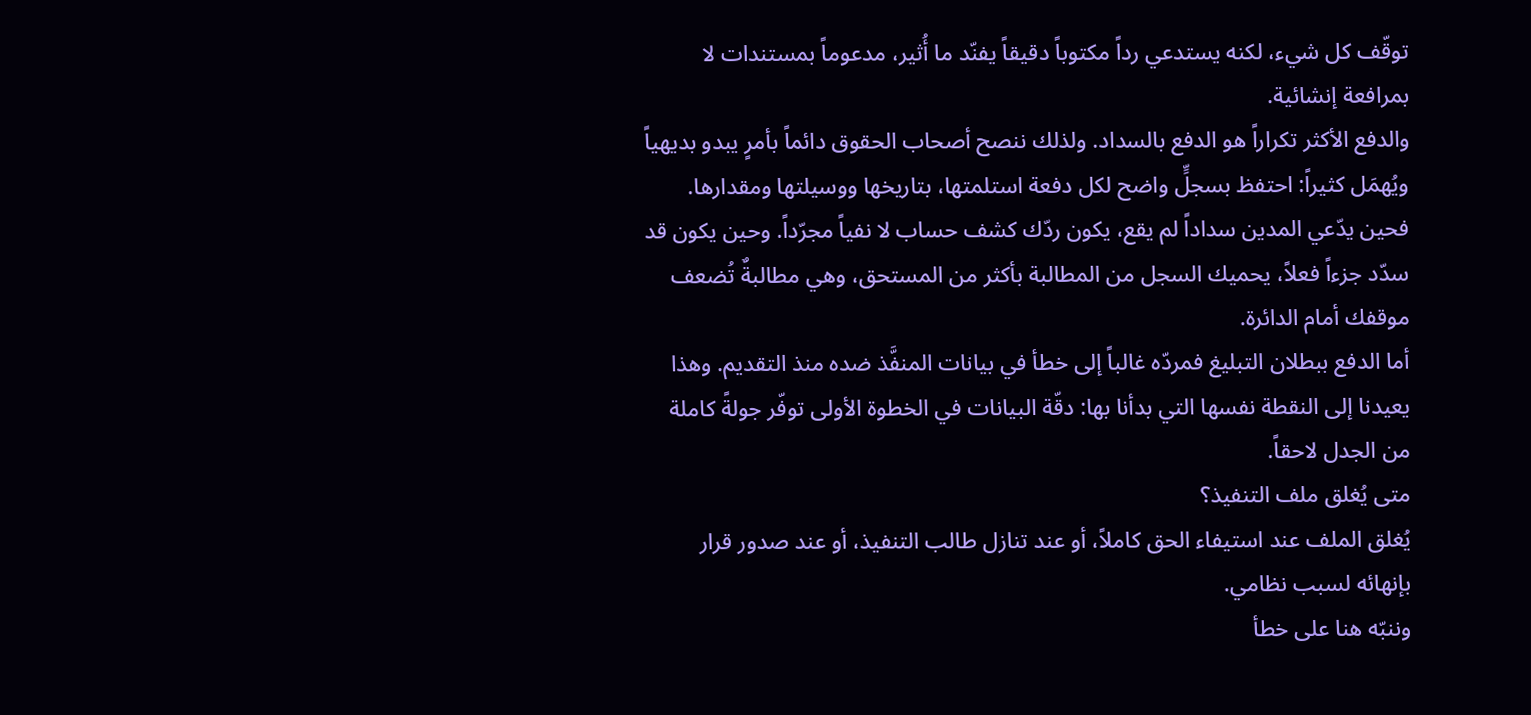توقّف كل شيء، لكنه يستدعي رداً مكتوباً دقيقاً يفنّد ما أُثير، مدعوماً بمستندات لا بمرافعة إنشائية.
والدفع الأكثر تكراراً هو الدفع بالسداد. ولذلك ننصح أصحاب الحقوق دائماً بأمرٍ يبدو بديهياً ويُهمَل كثيراً: احتفظ بسجلٍّ واضح لكل دفعة استلمتها، بتاريخها ووسيلتها ومقدارها. فحين يدّعي المدين سداداً لم يقع، يكون ردّك كشف حساب لا نفياً مجرّداً. وحين يكون قد سدّد جزءاً فعلاً، يحميك السجل من المطالبة بأكثر من المستحق، وهي مطالبةٌ تُضعف موقفك أمام الدائرة.
أما الدفع ببطلان التبليغ فمردّه غالباً إلى خطأ في بيانات المنفَّذ ضده منذ التقديم. وهذا يعيدنا إلى النقطة نفسها التي بدأنا بها: دقّة البيانات في الخطوة الأولى توفّر جولةً كاملة من الجدل لاحقاً.
متى يُغلق ملف التنفيذ؟
يُغلق الملف عند استيفاء الحق كاملاً، أو عند تنازل طالب التنفيذ، أو عند صدور قرار بإنهائه لسبب نظامي.
وننبّه هنا على خطأ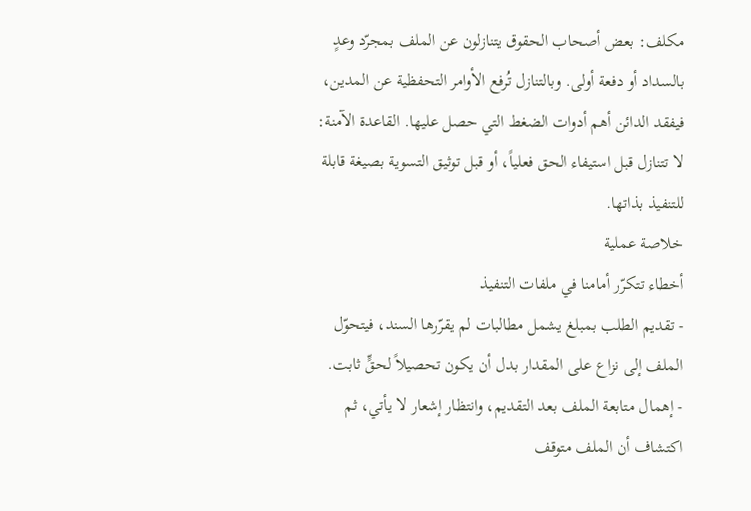مكلف: بعض أصحاب الحقوق يتنازلون عن الملف بمجرّد وعدٍ بالسداد أو دفعة أولى. وبالتنازل تُرفع الأوامر التحفظية عن المدين، فيفقد الدائن أهم أدوات الضغط التي حصل عليها. القاعدة الآمنة: لا تتنازل قبل استيفاء الحق فعلياً، أو قبل توثيق التسوية بصيغة قابلة للتنفيذ بذاتها.
خلاصة عملية
أخطاء تتكرّر أمامنا في ملفات التنفيذ
- تقديم الطلب بمبلغ يشمل مطالبات لم يقرّرها السند، فيتحوّل الملف إلى نزاع على المقدار بدل أن يكون تحصيلاً لحقٍّ ثابت.
- إهمال متابعة الملف بعد التقديم، وانتظار إشعار لا يأتي، ثم اكتشاف أن الملف متوقف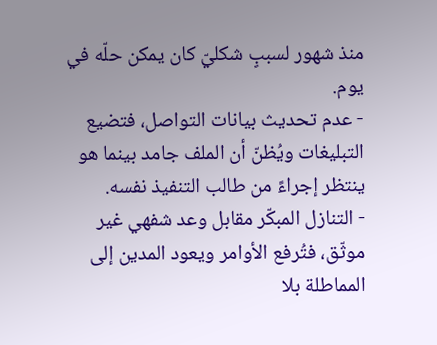منذ شهور لسببٍ شكليّ كان يمكن حلّه في يوم.
- عدم تحديث بيانات التواصل، فتضيع التبليغات ويُظنّ أن الملف جامد بينما هو ينتظر إجراءً من طالب التنفيذ نفسه.
- التنازل المبكّر مقابل وعد شفهي غير موثّق، فتُرفع الأوامر ويعود المدين إلى المماطلة بلا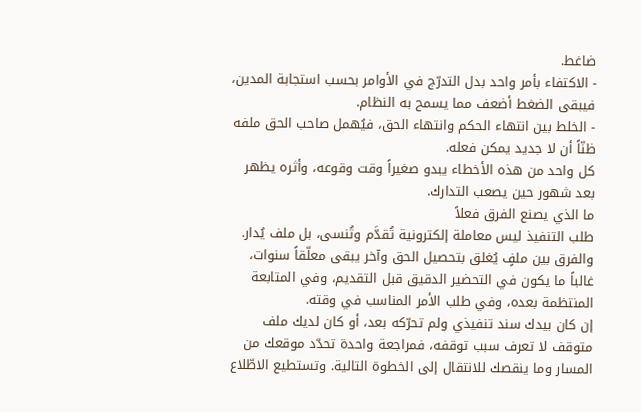ضاغط.
- الاكتفاء بأمر واحد بدل التدرّج في الأوامر بحسب استجابة المدين، فيبقى الضغط أضعف مما يسمح به النظام.
- الخلط بين انتهاء الحكم وانتهاء الحق، فيُهمل صاحب الحق ملفه ظنّاً أن لا جديد يمكن فعله.
كل واحد من هذه الأخطاء يبدو صغيراً وقت وقوعه، وأثره يظهر بعد شهور حين يصعب التدارك.
ما الذي يصنع الفرق فعلاً
طلب التنفيذ ليس معاملة إلكترونية تُقدَّم وتُنسى، بل ملف يُدار. والفرق بين ملفٍ يُغلق بتحصيل الحق وآخر يبقى معلّقاً سنوات، غالباً ما يكون في التحضير الدقيق قبل التقديم، وفي المتابعة المنتظمة بعده، وفي طلب الأمر المناسب في وقته.
إن كان بيدك سند تنفيذي ولم تحرّكه بعد، أو كان لديك ملف متوقف لا تعرف سبب توقفه، فمراجعة واحدة تحدّد موقعك من المسار وما ينقصك للانتقال إلى الخطوة التالية. وتستطيع الاطّلاع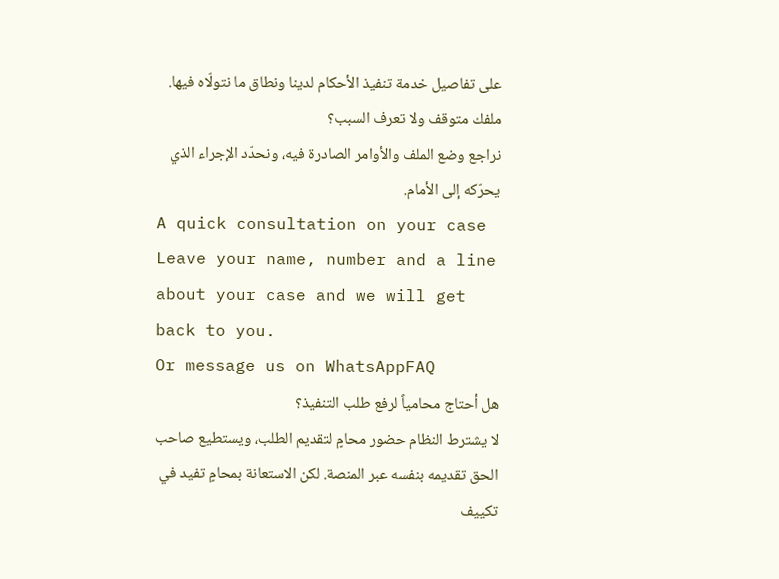على تفاصيل خدمة تنفيذ الأحكام لدينا ونطاق ما نتولّاه فيها.
ملفك متوقف ولا تعرف السبب؟
نراجع وضع الملف والأوامر الصادرة فيه، ونحدّد الإجراء الذي يحرّكه إلى الأمام.
A quick consultation on your case
Leave your name, number and a line about your case and we will get back to you.
Or message us on WhatsAppFAQ
هل أحتاج محامياً لرفع طلب التنفيذ؟
لا يشترط النظام حضور محامٍ لتقديم الطلب، ويستطيع صاحب الحق تقديمه بنفسه عبر المنصة. لكن الاستعانة بمحامٍ تفيد في تكييف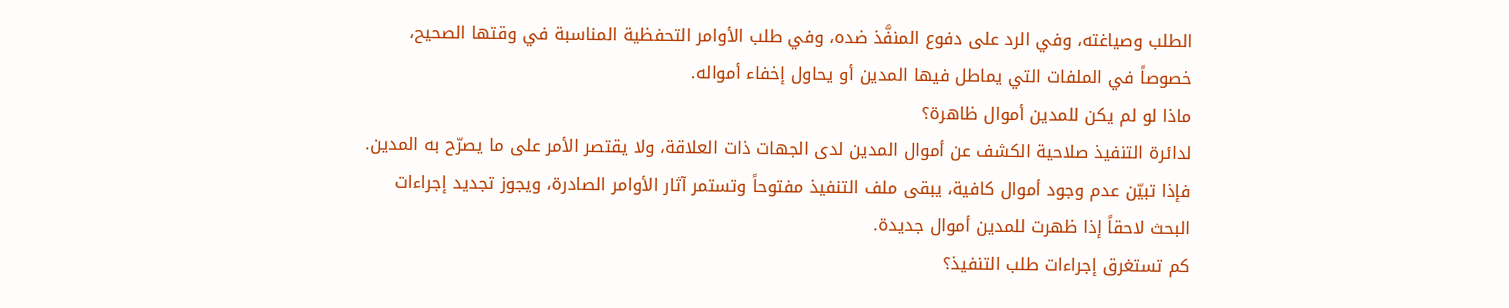الطلب وصياغته، وفي الرد على دفوع المنفَّذ ضده، وفي طلب الأوامر التحفظية المناسبة في وقتها الصحيح، خصوصاً في الملفات التي يماطل فيها المدين أو يحاول إخفاء أمواله.
ماذا لو لم يكن للمدين أموال ظاهرة؟
لدائرة التنفيذ صلاحية الكشف عن أموال المدين لدى الجهات ذات العلاقة، ولا يقتصر الأمر على ما يصرّح به المدين. فإذا تبيّن عدم وجود أموال كافية، يبقى ملف التنفيذ مفتوحاً وتستمر آثار الأوامر الصادرة، ويجوز تجديد إجراءات البحث لاحقاً إذا ظهرت للمدين أموال جديدة.
كم تستغرق إجراءات طلب التنفيذ؟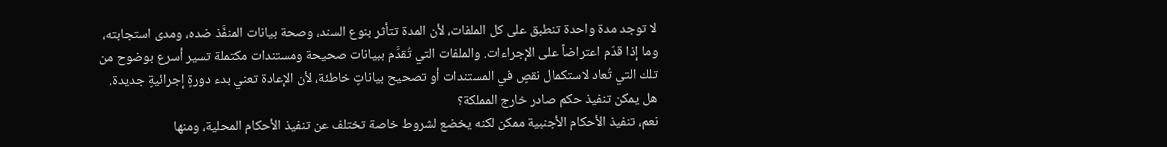لا توجد مدة واحدة تنطبق على كل الملفات، لأن المدة تتأثر بنوع السند، وصحة بيانات المنفَّذ ضده، ومدى استجابته، وما إذا قدّم اعتراضاً على الإجراءات. والملفات التي تُقدَّم ببيانات صحيحة ومستندات مكتملة تسير أسرع بوضوح من تلك التي تُعاد لاستكمال نقصٍ في المستندات أو تصحيح بياناتٍ خاطئة، لأن الإعادة تعني بدء دورةٍ إجرائيةٍ جديدة.
هل يمكن تنفيذ حكم صادر خارج المملكة؟
نعم، تنفيذ الأحكام الأجنبية ممكن لكنه يخضع لشروط خاصة تختلف عن تنفيذ الأحكام المحلية، ومنها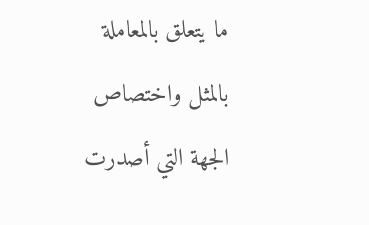ما يتعلق بالمعاملة بالمثل واختصاص الجهة التي أصدرت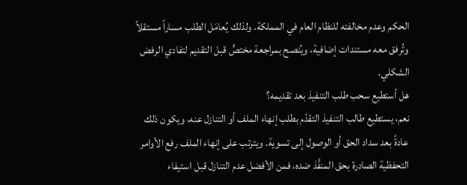الحكم وعدم مخالفته للنظام العام في المملكة. ولذلك يُعامَل الطلب مساراً مستقلاً وتُرفق معه مستندات إضافية، ويُنصح بمراجعة مختصٍّ قبل التقديم لتفادي الرفض الشكلي.
هل أستطيع سحب طلب التنفيذ بعد تقديمه؟
نعم، يستطيع طالب التنفيذ التقدّم بطلب إنهاء الملف أو التنازل عنه، ويكون ذلك عادةً بعد سداد الحق أو الوصول إلى تسوية. ويترتب على إنهاء الملف رفع الأوامر التحفظية الصادرة بحق المنفَّذ ضده، فمن الأفضل عدم التنازل قبل استيفاء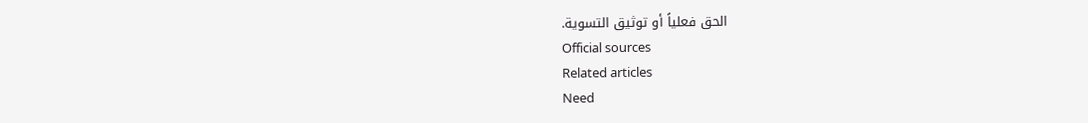الحق فعلياً أو توثيق التسوية.
Official sources
Related articles
Need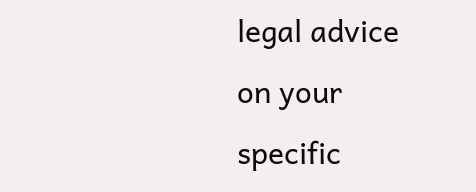legal advice on your specific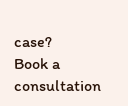case?
Book a consultation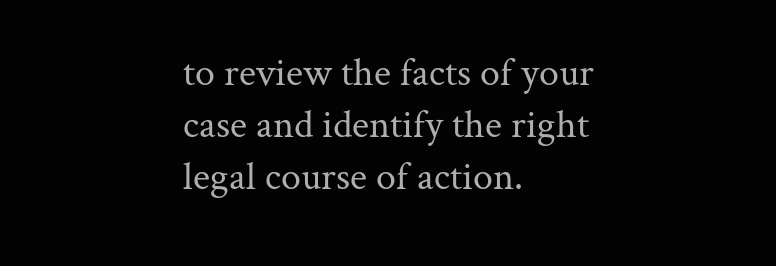to review the facts of your case and identify the right legal course of action.